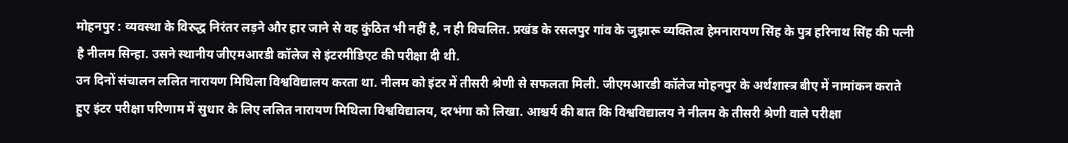मोहनपुर : व्यवस्था के विरुद्ध निरंतर लड़ने और हार जाने से वह कुंठित भी नहीं है, न ही विचलित. प्रखंड के रसलपुर गांव के जुझारू व्यक्तित्व हेमनारायण सिंह के पुत्र हरिनाथ सिंह की पत्नी है नीलम सिन्हा. उसने स्थानीय जीएमआरडी कॉलेज से इंटरमीडिएट की परीक्षा दी थी.
उन दिनों संचालन ललित नारायण मिथिला विश्वविद्यालय करता था. नीलम को इंटर में तीसरी श्रेणी से सफलता मिली. जीएमआरडी कॉलेज मोहनपुर के अर्थशास्त्र बीए में नामांकन कराते हुए इंटर परीक्षा परिणाम में सुधार के लिए ललित नारायण मिथिला विश्वविद्यालय, दरभंगा को लिखा. आश्चर्य की बात कि विश्वविद्यालय ने नीलम के तीसरी श्रेणी वाले परीक्षा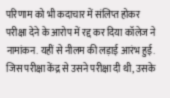परिणाम को भी कदाचार में संलिप्त होकर परीक्षा देने के आरोप में रद्द कर दिया कॉलेज ने नामांकन. यहीं से नीलम की लड़ाई आरंभ हुई. जिस परीक्षा केंद्र से उसने परीक्षा दी थी, उसके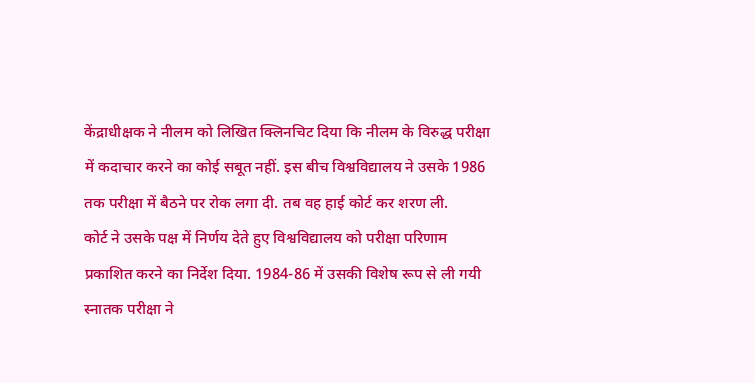केंद्राधीक्षक ने नीलम को लिखित क्लिनचिट दिया कि नीलम के विरुद्ध परीक्षा में कदाचार करने का कोई सबूत नहीं. इस बीच विश्वविद्यालय ने उसके 1986 तक परीक्षा में बैठने पर रोक लगा दी. तब वह हाई कोर्ट कर शरण ली.
कोर्ट ने उसके पक्ष में निर्णय देते हुए विश्वविद्यालय को परीक्षा परिणाम प्रकाशित करने का निर्देश दिया. 1984-86 में उसकी विशेष रूप से ली गयी स्नातक परीक्षा ने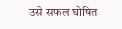उसे सफल घोषित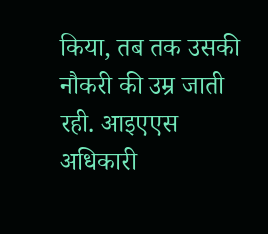किया, तब तक उसकी नौकरी की उम्र जाती रही. आइएएस अधिकारी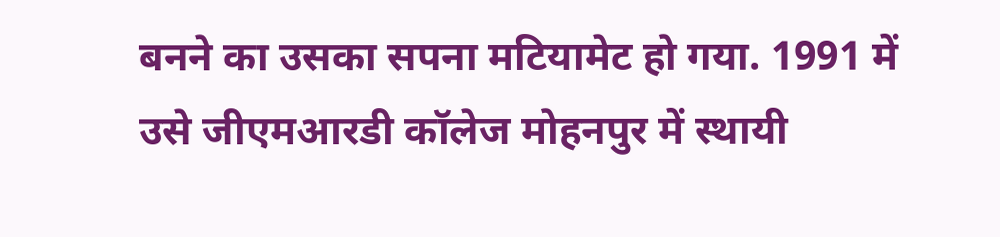बनने का उसका सपना मटियामेट हो गया. 1991 में उसे जीएमआरडी कॉलेज मोहनपुर में स्थायी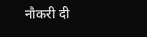नौकरी दी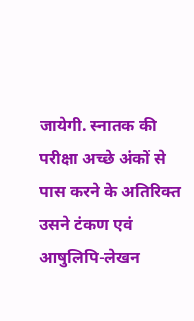जायेगी. स्नातक की परीक्षा अच्छे अंकों से पास करने के अतिरिक्त उसने टंकण एवं आषुलिपि-लेखन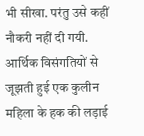भी सीखा. परंतु उसे कहीं नौकरी नहीं दी गयी. आर्थिक विसंगतियों से जूझती हुई एक कुलीन महिला के हक की लड़ाई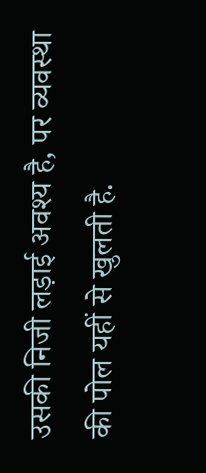उसकी निजी लड़ाई अवश्य है, पर व्यवस्था की पोल यहीं से खुलती है.